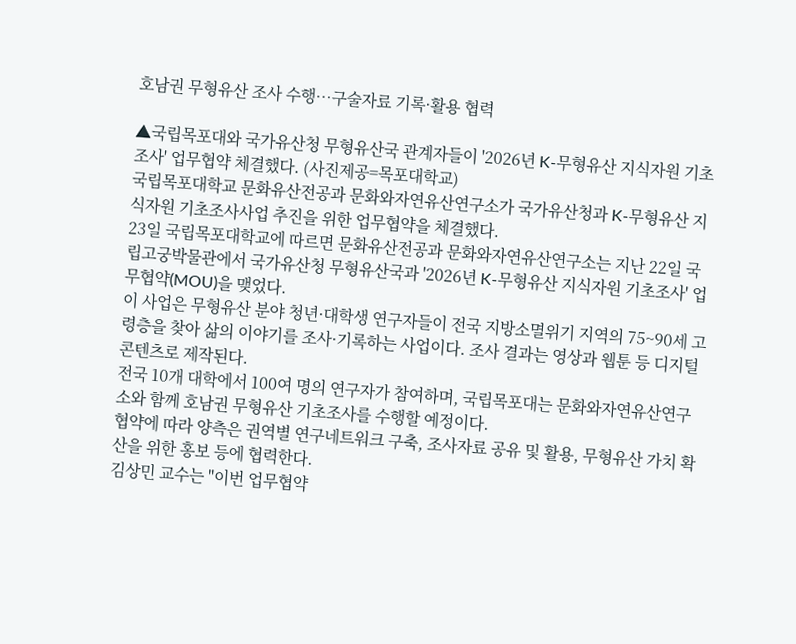호남권 무형유산 조사 수행…구술자료 기록·활용 협력

▲국립목포대와 국가유산청 무형유산국 관계자들이 '2026년 K-무형유산 지식자원 기초조사' 업무협약 체결했다. (사진제공=목포대학교)
국립목포대학교 문화유산전공과 문화와자연유산연구소가 국가유산청과 K-무형유산 지식자원 기초조사사업 추진을 위한 업무협약을 체결했다.
23일 국립목포대학교에 따르면 문화유산전공과 문화와자연유산연구소는 지난 22일 국립고궁박물관에서 국가유산청 무형유산국과 '2026년 K-무형유산 지식자원 기초조사' 업무협약(MOU)을 맺었다.
이 사업은 무형유산 분야 청년·대학생 연구자들이 전국 지방소멸위기 지역의 75~90세 고령층을 찾아 삶의 이야기를 조사·기록하는 사업이다. 조사 결과는 영상과 웹툰 등 디지털 콘텐츠로 제작된다.
전국 10개 대학에서 100여 명의 연구자가 참여하며, 국립목포대는 문화와자연유산연구소와 함께 호남권 무형유산 기초조사를 수행할 예정이다.
협약에 따라 양측은 권역별 연구네트워크 구축, 조사자료 공유 및 활용, 무형유산 가치 확산을 위한 홍보 등에 협력한다.
김상민 교수는 "이번 업무협약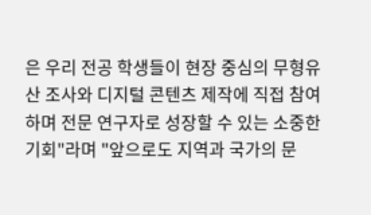은 우리 전공 학생들이 현장 중심의 무형유산 조사와 디지털 콘텐츠 제작에 직접 참여하며 전문 연구자로 성장할 수 있는 소중한 기회"라며 "앞으로도 지역과 국가의 문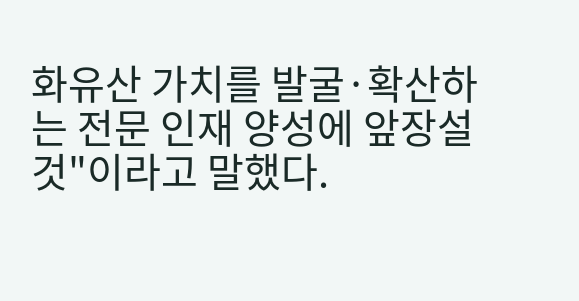화유산 가치를 발굴·확산하는 전문 인재 양성에 앞장설 것"이라고 말했다.